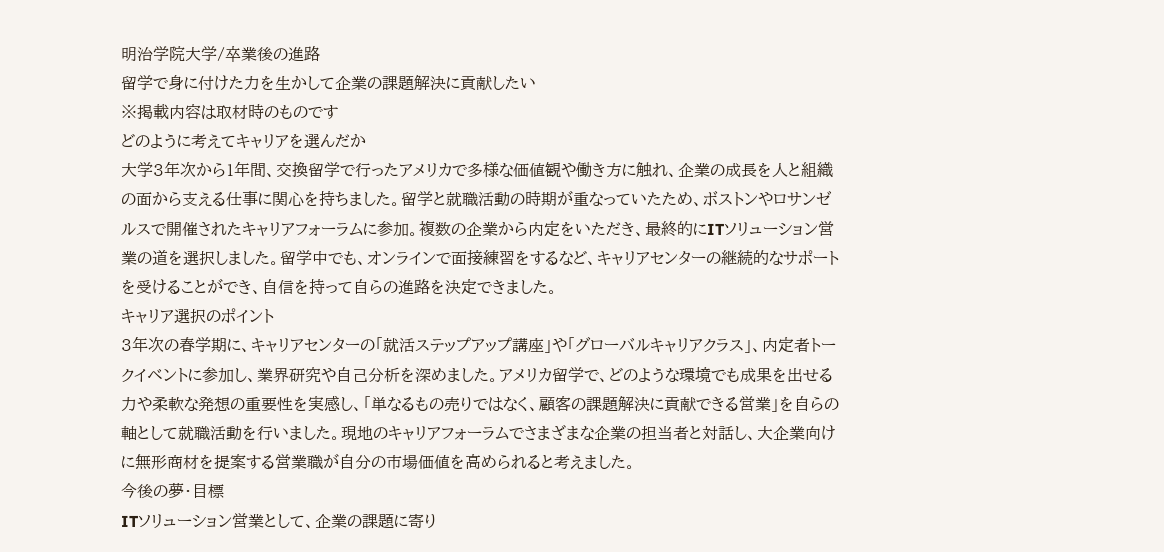明治学院大学/卒業後の進路
留学で身に付けた力を生かして企業の課題解決に貢献したい
※掲載内容は取材時のものです
どのように考えてキャリアを選んだか
大学3年次から1年間、交換留学で行ったアメリカで多様な価値観や働き方に触れ、企業の成長を人と組織の面から支える仕事に関心を持ちました。留学と就職活動の時期が重なっていたため、ボストンやロサンゼルスで開催されたキャリアフォーラムに参加。複数の企業から内定をいただき、最終的にITソリューション営業の道を選択しました。留学中でも、オンラインで面接練習をするなど、キャリアセンターの継続的なサポートを受けることができ、自信を持って自らの進路を決定できました。
キャリア選択のポイント
3年次の春学期に、キャリアセンターの「就活ステップアップ講座」や「グローバルキャリアクラス」、内定者トークイベントに参加し、業界研究や自己分析を深めました。アメリカ留学で、どのような環境でも成果を出せる力や柔軟な発想の重要性を実感し、「単なるもの売りではなく、顧客の課題解決に貢献できる営業」を自らの軸として就職活動を行いました。現地のキャリアフォーラムでさまざまな企業の担当者と対話し、大企業向けに無形商材を提案する営業職が自分の市場価値を高められると考えました。
今後の夢・目標
ITソリューション営業として、企業の課題に寄り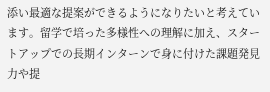添い最適な提案ができるようになりたいと考えています。留学で培った多様性への理解に加え、スタートアップでの長期インターンで身に付けた課題発見力や提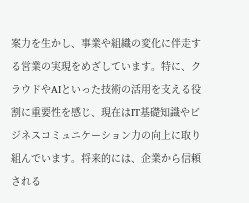案力を生かし、事業や組織の変化に伴走する営業の実現をめざしています。特に、クラウドやAIといった技術の活用を支える役割に重要性を感じ、現在はIT基礎知識やビジネスコミュニケーション力の向上に取り組んでいます。将来的には、企業から信頼される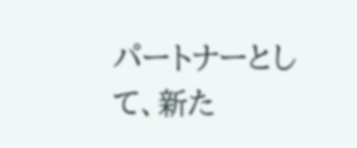パートナーとして、新た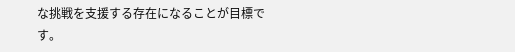な挑戦を支援する存在になることが目標です。